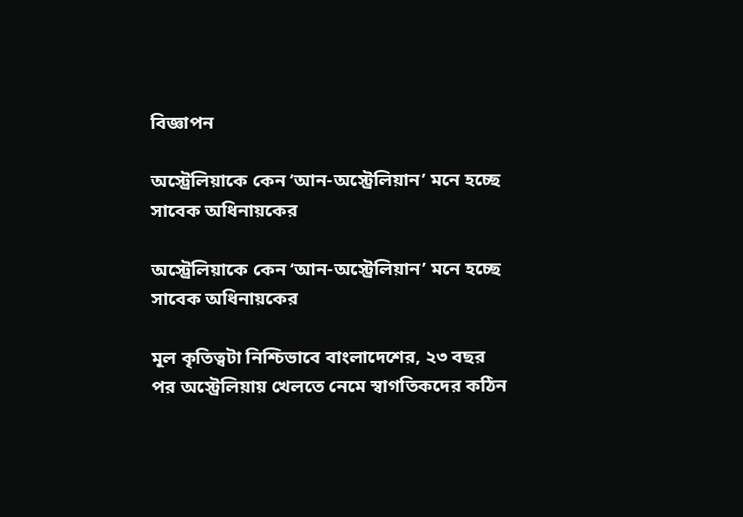বিজ্ঞাপন

অস্ট্রেলিয়াকে কেন ‘আন-অস্ট্রেলিয়ান’ মনে হচ্ছে সাবেক অধিনায়কের

অস্ট্রেলিয়াকে কেন ‘আন-অস্ট্রেলিয়ান’ মনে হচ্ছে সাবেক অধিনায়কের

মূল কৃতিত্বটা নিশ্চিভাবে বাংলাদেশের, ২৩ বছর পর অস্ট্রেলিয়ায় খেলতে নেমে স্বাগতিকদের কঠিন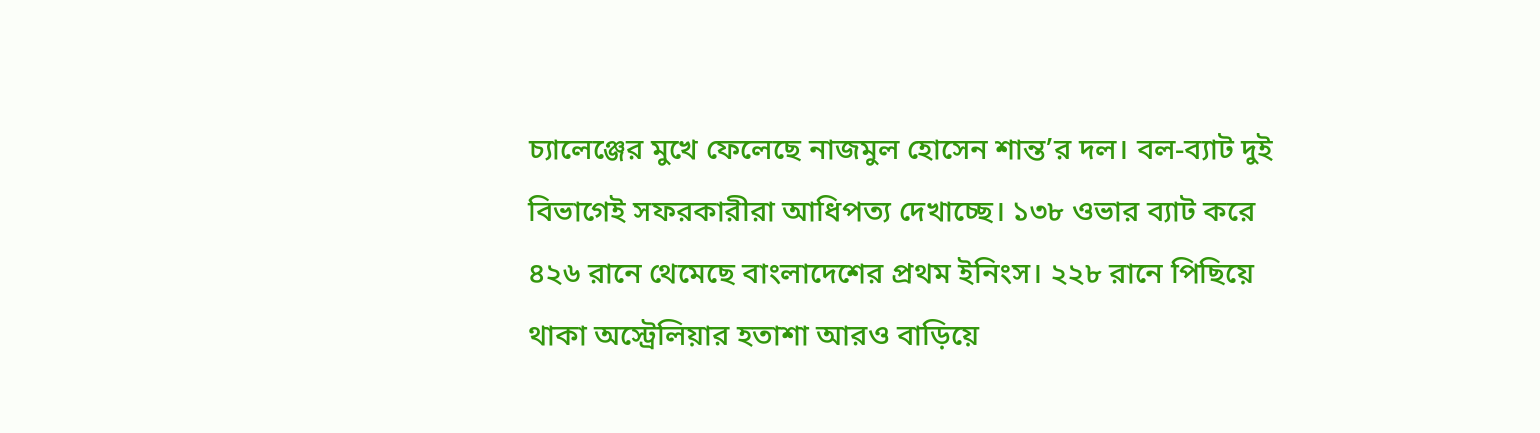চ্যালেঞ্জের মুখে ফেলেছে নাজমুল হোসেন শান্ত’র দল। বল-ব্যাট দুই বিভাগেই সফরকারীরা আধিপত্য দেখাচ্ছে। ১৩৮ ওভার ব্যাট করে ৪২৬ রানে থেমেছে বাংলাদেশের প্রথম ইনিংস। ২২৮ রানে পিছিয়ে থাকা অস্ট্রেলিয়ার হতাশা আরও বাড়িয়ে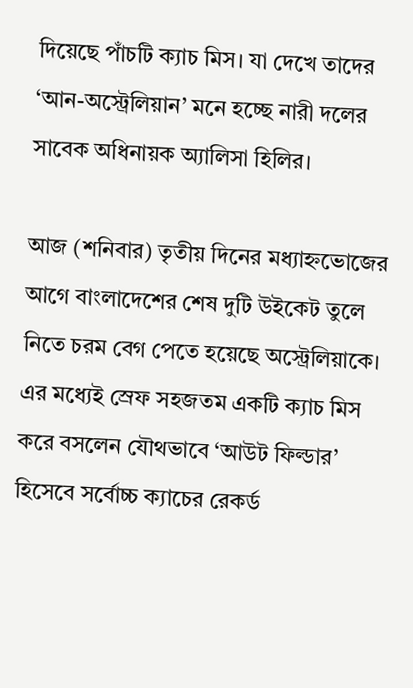দিয়েছে পাঁচটি ক্যাচ মিস। যা দেখে তাদের ‘আন-অস্ট্রেলিয়ান’ মনে হচ্ছে নারী দলের সাবেক অধিনায়ক অ্যালিসা হিলির।

আজ (শনিবার) তৃতীয় দিনের মধ্যাহ্নভোজের আগে বাংলাদেশের শেষ দুটি উইকেট তুলে নিতে চরম বেগ পেতে হয়েছে অস্ট্রেলিয়াকে। এর মধ্যেই স্রেফ সহজতম একটি ক্যাচ মিস করে বসলেন যৌথভাবে ‘আউট ফিল্ডার’ হিসেবে সর্বোচ্চ ক্যাচের রেকর্ড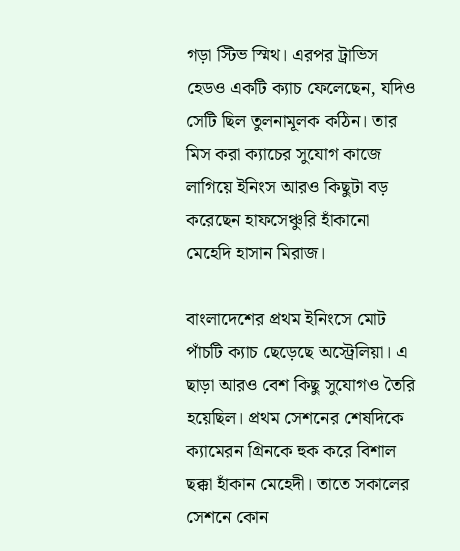গড়া স্টিভ স্মিথ। এরপর ট্রাভিস হেডও একটি ক্যাচ ফেলেছেন, যদিও সেটি ছিল তুলনামূলক কঠিন। তার মিস করা ক্যাচের সুযোগ কাজে লাগিয়ে ইনিংস আরও কিছুটা বড় করেছেন হাফসেঞ্চুরি হাঁকানো মেহেদি হাসান মিরাজ।

বাংলাদেশের প্রথম ইনিংসে মোট পাঁচটি ক্যাচ ছেড়েছে অস্ট্রেলিয়া। এ ছাড়া আরও বেশ কিছু সুযোগও তৈরি হয়েছিল। প্রথম সেশনের শেষদিকে ক্যামেরন গ্রিনকে হুক করে বিশাল ছক্কা হাঁকান মেহেদী। তাতে সকালের সেশনে কোন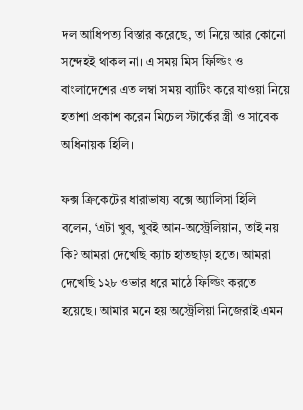দল আধিপত্য বিস্তার করেছে, তা নিয়ে আর কোনো সন্দেহই থাকল না। এ সময় মিস ফিল্ডিং ও বাংলাদেশের এত লম্বা সময় ব্যাটিং করে যাওয়া নিয়ে হতাশা প্রকাশ করেন মিচেল স্টার্কের স্ত্রী ও সাবেক অধিনায়ক হিলি।

ফক্স ক্রিকেটের ধারাভাষ্য বক্সে অ্যালিসা হিলি বলেন, ‘এটা খুব, খুবই আন-অস্ট্রেলিয়ান, তাই নয় কি? আমরা দেখেছি ক্যাচ হাতছাড়া হতে। আমরা দেখেছি ১২৮ ওভার ধরে মাঠে ফিল্ডিং করতে হয়েছে। আমার মনে হয় অস্ট্রেলিয়া নিজেরাই এমন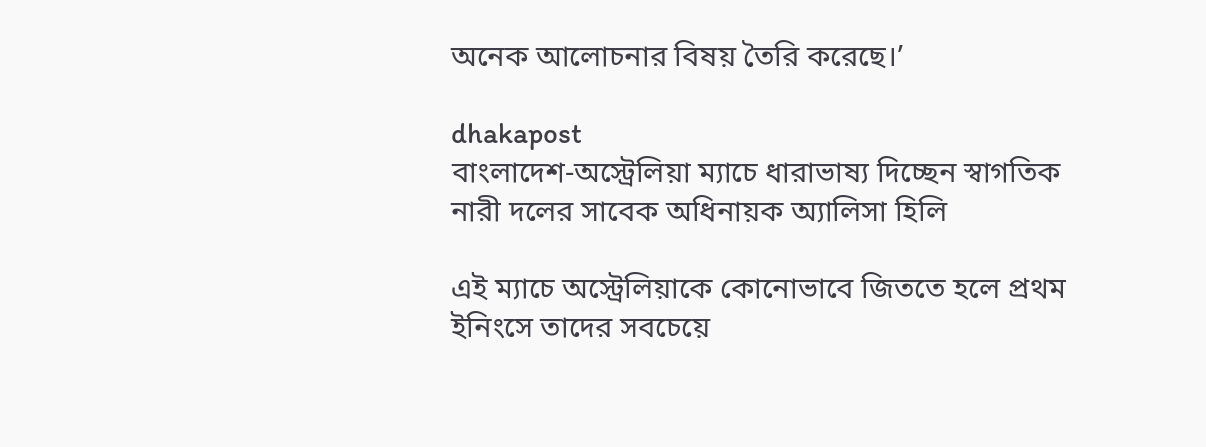অনেক আলোচনার বিষয় তৈরি করেছে।’

dhakapost
বাংলাদেশ-অস্ট্রেলিয়া ম্যাচে ধারাভাষ্য দিচ্ছেন স্বাগতিক নারী দলের সাবেক অধিনায়ক অ্যালিসা হিলি

এই ম্যাচে অস্ট্রেলিয়াকে কোনোভাবে জিততে হলে প্রথম ইনিংসে তাদের সবচেয়ে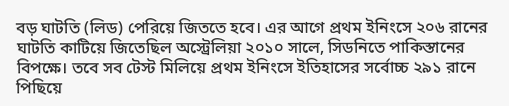বড় ঘাটতি (লিড) পেরিয়ে জিততে হবে। এর আগে প্রথম ইনিংসে ২০৬ রানের ঘাটতি কাটিয়ে জিতেছিল অস্ট্রেলিয়া ২০১০ সালে, সিডনিতে পাকিস্তানের বিপক্ষে। তবে সব টেস্ট মিলিয়ে প্রথম ইনিংসে ইতিহাসের সর্বোচ্চ ২৯১ রানে পিছিয়ে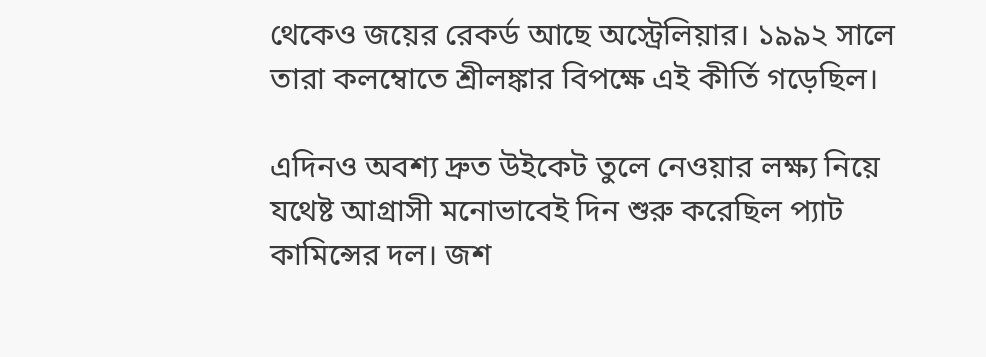থেকেও জয়ের রেকর্ড আছে অস্ট্রেলিয়ার। ১৯৯২ সালে তারা কলম্বোতে শ্রীলঙ্কার বিপক্ষে এই কীর্তি গড়েছিল।

এদিনও অবশ্য দ্রুত উইকেট তুলে নেওয়ার লক্ষ্য নিয়ে যথেষ্ট আগ্রাসী মনোভাবেই দিন শুরু করেছিল প্যাট কামিন্সের দল। জশ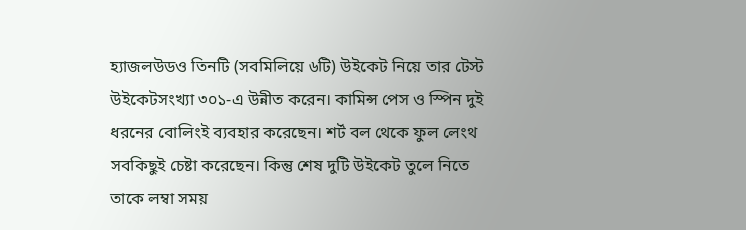হ্যাজলউডও তিনটি (সবমিলিয়ে ৬টি) উইকেট নিয়ে তার টেস্ট উইকেটসংখ্যা ৩০১-এ উন্নীত করেন। কামিন্স পেস ও স্পিন দুই ধরনের বোলিংই ব্যবহার করেছেন। শর্ট বল থেকে ফুল লেংথ সবকিছুই চেষ্টা করেছেন। কিন্তু শেষ দুটি উইকেট তুলে নিতে তাকে লম্বা সময়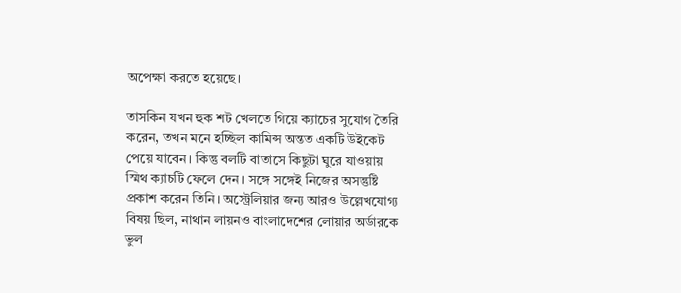অপেক্ষা করতে হয়েছে।

তাসকিন যখন হুক শট খেলতে গিয়ে ক্যাচের সুযোগ তৈরি করেন, তখন মনে হচ্ছিল কামিন্স অন্তত একটি উইকেট পেয়ে যাবেন। কিন্তু বলটি বাতাসে কিছুটা ঘুরে যাওয়ায় স্মিথ ক্যাচটি ফেলে দেন। সঙ্গে সঙ্গেই নিজের অসন্তুষ্টি প্রকাশ করেন তিনি। অস্ট্রেলিয়ার জন্য আরও উল্লেখযোগ্য বিষয় ছিল, নাথান লায়নও বাংলাদেশের লোয়ার অর্ডারকে ভুল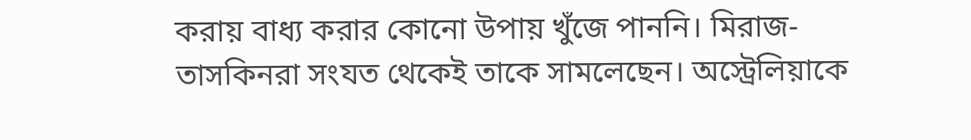করায় বাধ্য করার কোনো উপায় খুঁজে পাননি। মিরাজ-তাসকিনরা সংযত থেকেই তাকে সামলেছেন। অস্ট্রেলিয়াকে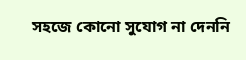সহজে কোনো সুযোগ না দেননি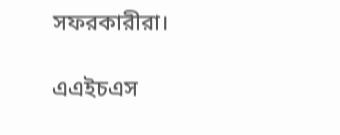সফরকারীরা।

এএইচএস